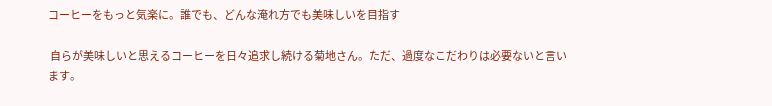コーヒーをもっと気楽に。誰でも、どんな淹れ方でも美味しいを目指す

 自らが美味しいと思えるコーヒーを日々追求し続ける菊地さん。ただ、過度なこだわりは必要ないと言います。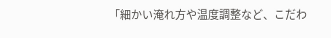「細かい淹れ方や温度調整など、こだわ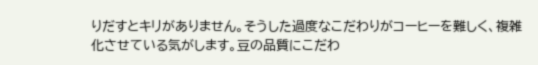りだすとキリがありません。そうした過度なこだわりがコーヒーを難しく、複雑化させている気がします。豆の品質にこだわ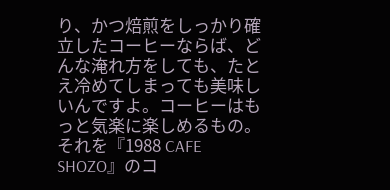り、かつ焙煎をしっかり確立したコーヒーならば、どんな淹れ方をしても、たとえ冷めてしまっても美味しいんですよ。コーヒーはもっと気楽に楽しめるもの。それを『1988 CAFE SHOZO』のコ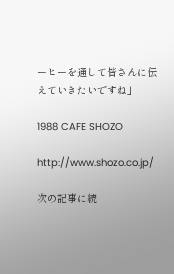ーヒーを通して皆さんに伝えていきたいですね」

1988 CAFE SHOZO

http://www.shozo.co.jp/

次の記事に続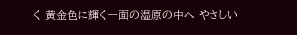く 黄金色に輝く一面の湿原の中へ やさしい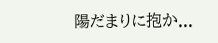陽だまりに抱か...